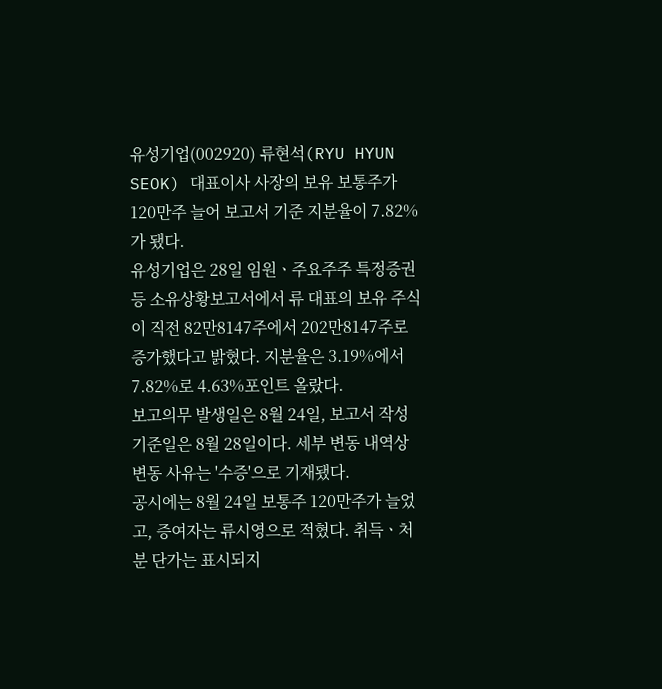유성기업(002920) 류현석(RYU HYUN SEOK) 대표이사 사장의 보유 보통주가 120만주 늘어 보고서 기준 지분율이 7.82%가 됐다.
유성기업은 28일 임원ㆍ주요주주 특정증권등 소유상황보고서에서 류 대표의 보유 주식이 직전 82만8147주에서 202만8147주로 증가했다고 밝혔다. 지분율은 3.19%에서 7.82%로 4.63%포인트 올랐다.
보고의무 발생일은 8월 24일, 보고서 작성 기준일은 8월 28일이다. 세부 변동 내역상 변동 사유는 '수증'으로 기재됐다.
공시에는 8월 24일 보통주 120만주가 늘었고, 증여자는 류시영으로 적혔다. 취득ㆍ처분 단가는 표시되지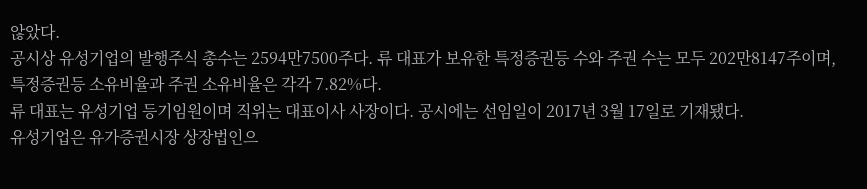않았다.
공시상 유성기업의 발행주식 총수는 2594만7500주다. 류 대표가 보유한 특정증권등 수와 주권 수는 모두 202만8147주이며, 특정증권등 소유비율과 주권 소유비율은 각각 7.82%다.
류 대표는 유성기업 등기임원이며 직위는 대표이사 사장이다. 공시에는 선임일이 2017년 3월 17일로 기재됐다.
유성기업은 유가증권시장 상장법인으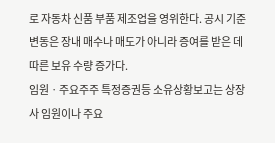로 자동차 신품 부품 제조업을 영위한다. 공시 기준 변동은 장내 매수나 매도가 아니라 증여를 받은 데 따른 보유 수량 증가다.
임원ㆍ주요주주 특정증권등 소유상황보고는 상장사 임원이나 주요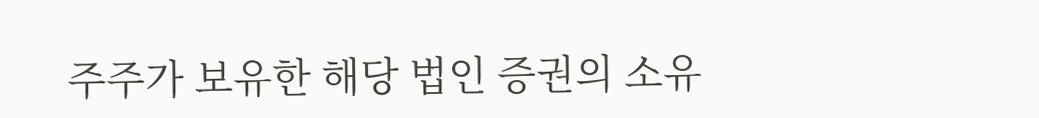주주가 보유한 해당 법인 증권의 소유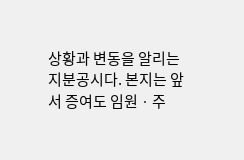상황과 변동을 알리는 지분공시다. 본지는 앞서 증여도 임원ㆍ주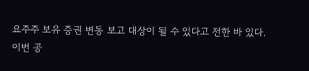요주주 보유 증권 변동 보고 대상이 될 수 있다고 전한 바 있다.
이번 공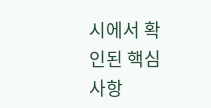시에서 확인된 핵심 사항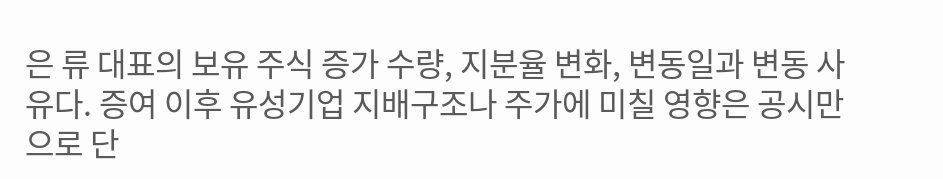은 류 대표의 보유 주식 증가 수량, 지분율 변화, 변동일과 변동 사유다. 증여 이후 유성기업 지배구조나 주가에 미칠 영향은 공시만으로 단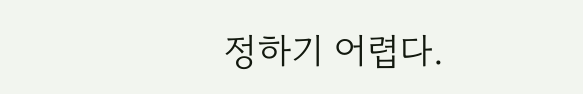정하기 어렵다.